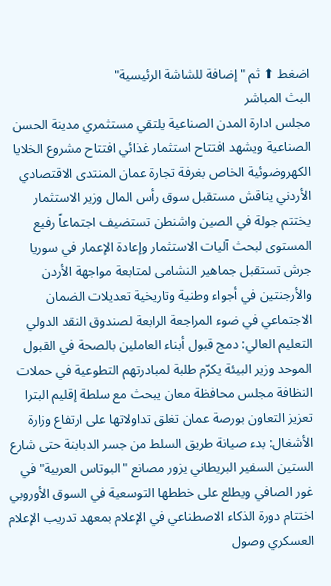اضغط ⬆ ثم "إضافة للشاشة الرئيسية"
البث المباشر
مجلس ادارة المدن الصناعية يلتقي مستثمري مدينة الحسن الصناعية ويشهد افتتاح استثمار غذائي افتتاح مشروع الخلايا الكهروضوئية الخاص بغرفة تجارة عمان المنتدى الاقتصادي الأردني يناقش مستقبل سوق رأس المال وزير الاستثمار يختتم جولة في الصين واشنطن تستضيف اجتماعاً رفيع المستوى لبحث آليات الاستثمار وإعادة الإعمار في سوريا جرش تستقبل جماهير النشامى لمتابعة مواجهة الأردن والأرجنتين في أجواء وطنية وتاريخية تعديلات الضمان الاجتماعي في ضوء المراجعة الرابعة لصندوق النقد الدولي التعليم العالي: دمج قبول أبناء العاملين بالصحة في القبول الموحد وزير البيئة يكرّم طلبة لمبادرتهم التطوعية في حملات النظافة مجلس محافظة معان يبحث مع سلطة إقليم البترا تعزيز التعاون بورصة عمان تغلق تداولاتها على ارتفاع وزارة الأشغال: بدء صيانة طريق السلط من جسر الدبابنة حتى شارع الستين السفير البريطاني يزور مصانع "البوتاس العربية" في غور الصافي ويطلع على خططها التوسعية في السوق الأوروبي اختتام دورة الذكاء الاصطناعي في الإعلام بمعهد تدريب الإعلام العسكري وصول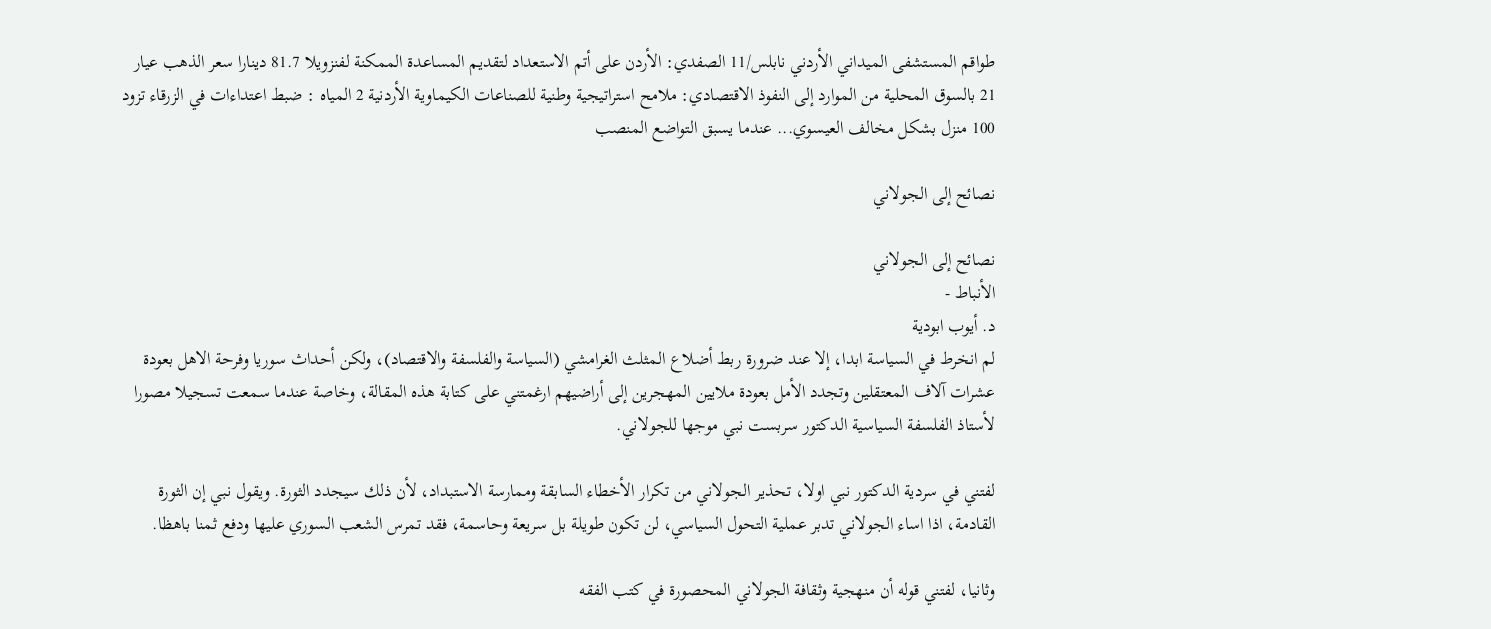طواقم المستشفى الميداني الأردني نابلس/11 الصفدي: الأردن على أتم الاستعداد لتقديم المساعدة الممكنة لفنزويلا 81.7 دينارا سعر الذهب عيار 21 بالسوق المحلية من الموارد إلى النفوذ الاقتصادي: ملامح استراتيجية وطنية للصناعات الكيماوية الأردنية 2 المياه : ضبط اعتداءات في الزرقاء تزود 100 منزل بشكل مخالف العيسوي... عندما يسبق التواضع المنصب

نصائح إلى الجولاني

نصائح إلى الجولاني
الأنباط -
د. أيوب ابودية
لم انخرط في السياسة ابدا، إلا عند ضرورة ربط أضلاع المثلث الغرامشي (السياسة والفلسفة والاقتصاد)، ولكن أحداث سوريا وفرحة الاهل بعودة عشرات آلاف المعتقلين وتجدد الأمل بعودة ملايين المهجرين إلى أراضيهم ارغمتني على كتابة هذه المقالة، وخاصة عندما سمعت تسجيلا مصورا لأستاذ الفلسفة السياسية الدكتور سربست نبي موجها للجولاني.

لفتني في سردية الدكتور نبي اولا، تحذير الجولاني من تكرار الأخطاء السابقة وممارسة الاستبداد، لأن ذلك سيجدد الثورة. ويقول نبي إن الثورة القادمة، اذا اساء الجولاني تدبر عملية التحول السياسي، لن تكون طويلة بل سريعة وحاسمة، فقد تمرس الشعب السوري عليها ودفع ثمنا باهظا.

وثانيا، لفتني قوله أن منهجية وثقافة الجولاني المحصورة في كتب الفقه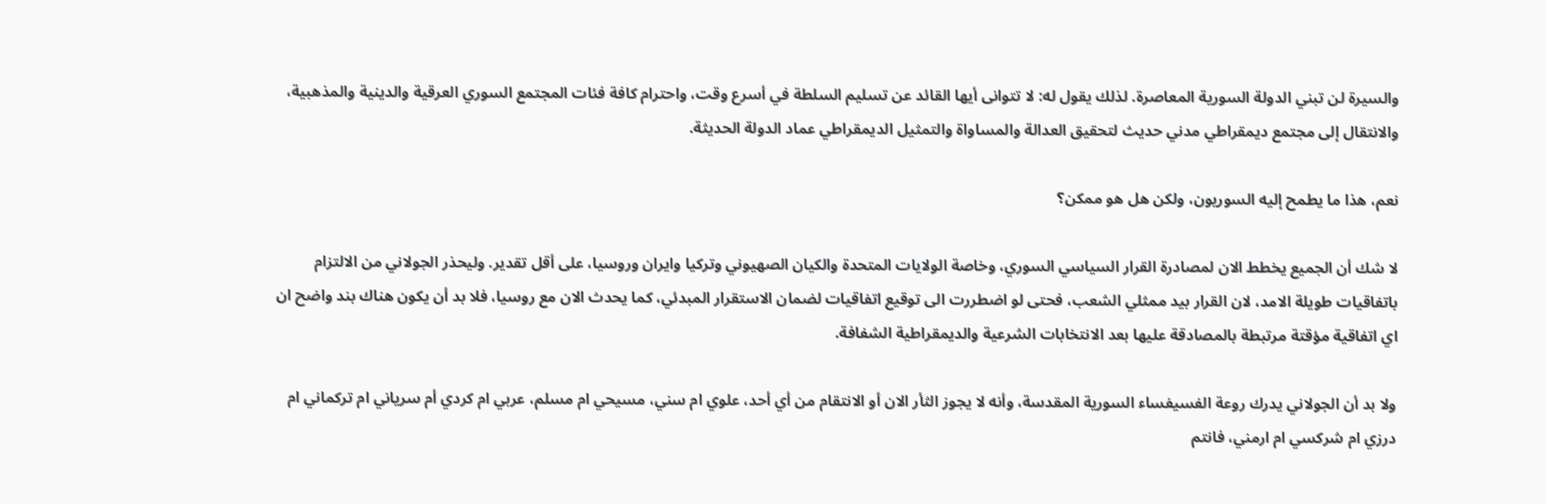والسيرة لن تبني الدولة السورية المعاصرة. لذلك يقول له: لا تتوانى أيها القائد عن تسليم السلطة في أسرع وقت، واحترام كافة فئات المجتمع السوري العرقية والدينية والمذهبية، والانتقال إلى مجتمع ديمقراطي مدني حديث لتحقيق العدالة والمساواة والتمثيل الديمقراطي عماد الدولة الحديثة.

نعم، هذا ما يطمح إليه السوريون، ولكن هل هو ممكن؟

لا شك أن الجميع يخطط الان لمصادرة القرار السياسي السوري، وخاصة الولايات المتحدة والكيان الصهيوني وتركيا وايران وروسيا، على أقل تقدير. وليحذر الجولاني من الالتزام باتفاقيات طويلة الامد، لان القرار بيد ممثلي الشعب، فحتى لو اضطررت الى توقيع اتفاقيات لضمان الاستقرار المبدئي، كما يحدث الان مع روسيا، فلا بد أن يكون هناك بند واضح ان اي اتفاقية مؤقتة مرتبطة بالمصادقة عليها بعد الانتخابات الشرعية والديمقراطية الشفافة.

ولا بد أن الجولاني يدرك روعة الفسيفساء السورية المقدسة، وأنه لا يجوز الثأر الان أو الانتقام من أي أحد، علوي ام سني، مسيحي ام مسلم، عربي ام كردي أم سرياني ام تركماني ام درزي ام شركسي ام ارمني، فانتم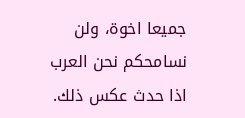جميعا اخوة، ولن نسامحكم نحن العرب اذا حدث عكس ذلك.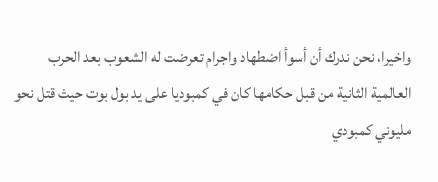واخيرا، نحن ندرك أن أسوأ اضطهاد واجرام تعرضت له الشعوب بعد الحرب العالمية الثانية من قبل حكامها كان في كمبوديا على يد بول بوت حيث قتل نحو مليوني كمبودي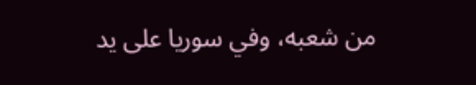من شعبه، وفي سوريا على يد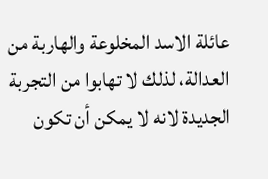عائلة الاسد المخلوعة والهاربة من العدالة، لذلك لا تهابوا من التجربة الجديدة لانه لا يمكن أن تكون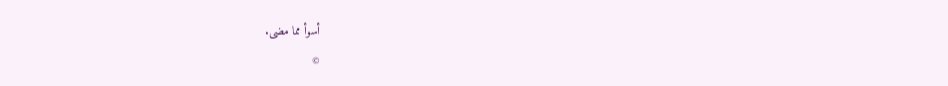أسوأ مما مضى.
©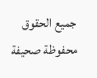جميع الحقوق محفوظة صحيفة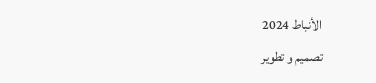الأنباط 2024
تصميم و تطوير